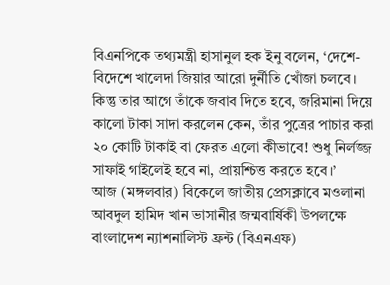বিএনপিকে তথ্যমন্ত্রী হাসানুল হক ইনু বলেন, ‘দেশে-বিদেশে খালেদা জিয়ার আরো দুর্নীতি খোঁজা চলবে।
কিন্তু তার আগে তাঁকে জবাব দিতে হবে, জরিমানা দিয়ে কালো টাকা সাদা করলেন কেন, তাঁর পুত্রের পাচার করা ২০ কোটি টাকাই বা ফেরত এলো কীভাবে! শুধু নির্লজ্জ সাফাই গাইলেই হবে না, প্রায়শ্চিত্ত করতে হবে।’
আজ (মঙ্গলবার) বিকেলে জাতীয় প্রেসক্লাবে মওলানা আবদুল হামিদ খান ভাসানীর জন্মবার্ষিকী উপলক্ষে বাংলাদেশ ন্যাশনালিস্ট ফ্রন্ট (বিএনএফ)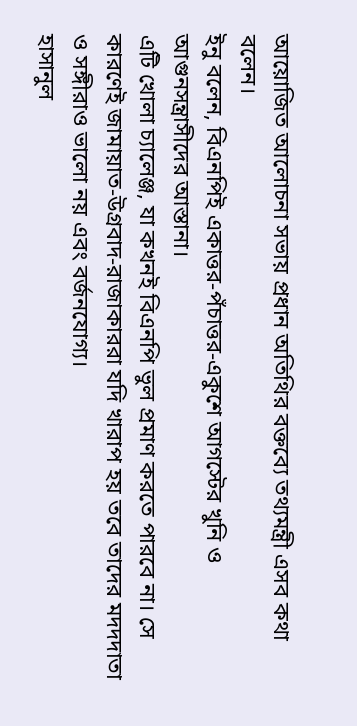আয়োজিত আলোচনা সভায় প্রধান অতিথির বক্তব্যে তথ্যমন্ত্রী এসব কথা বলেন।
ইনু বলেন, বিএনপিই একাত্তর-পঁচাত্তর-একুশে আগস্টের খুনি ও আগুনসন্ত্রাসীদের আস্তানা।
এটি খোলা চ্যালেঞ্জ, যা কখনই বিএনপি ভুল প্রমাণ করতে পারবে না। সে কারণেই জামায়াত-উগ্রবাদ-রাজাকাররা যদি খারাপ হয় তবে তাদের মদদদাতা ও সঙ্গীরাও ভালো নয় এবং বর্জনযোগ্য।
হাসানুল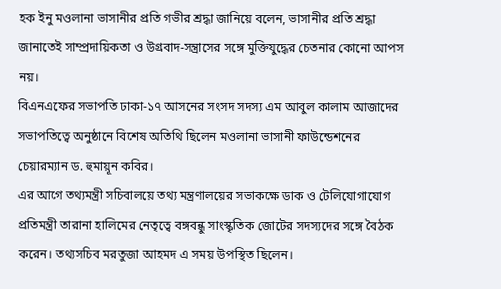হক ইনু মওলানা ভাসানীর প্রতি গভীর শ্রদ্ধা জানিয়ে বলেন, ভাসানীর প্রতি শ্রদ্ধা জানাতেই সাম্প্রদায়িকতা ও উগ্রবাদ-সন্ত্রাসের সঙ্গে মুক্তিযুদ্ধের চেতনার কোনো আপস নয়।
বিএনএফের সভাপতি ঢাকা-১৭ আসনের সংসদ সদস্য এম আবুল কালাম আজাদের সভাপতিত্বে অনুষ্ঠানে বিশেষ অতিথি ছিলেন মওলানা ভাসানী ফাউন্ডেশনের চেয়ারম্যান ড. হুমায়ূন কবির।
এর আগে তথ্যমন্ত্রী সচিবালয়ে তথ্য মন্ত্রণালয়ের সভাকক্ষে ডাক ও টেলিযোগাযোগ প্রতিমন্ত্রী তারানা হালিমের নেতৃত্বে বঙ্গবন্ধু সাংস্কৃতিক জোটের সদস্যদের সঙ্গে বৈঠক করেন। তথ্যসচিব মরতুজা আহমদ এ সময় উপস্থিত ছিলেন।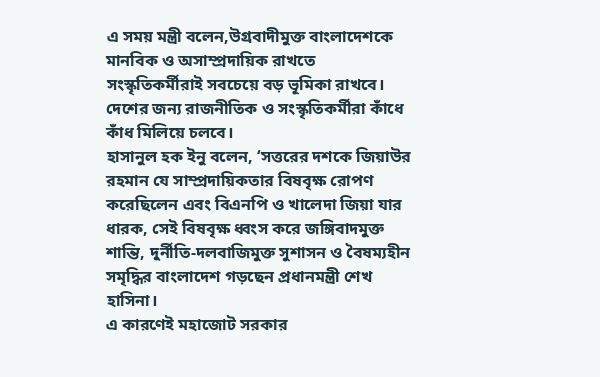এ সময় মন্ত্রী বলেন,উগ্রবাদীমুক্ত বাংলাদেশকে মানবিক ও অসাম্প্রদায়িক রাখতে সংস্কৃতিকর্মীরাই সবচেয়ে বড় ভূমিকা রাখবে। দেশের জন্য রাজনীতিক ও সংস্কৃতিকর্মীরা কাঁধে কাঁধ মিলিয়ে চলবে।
হাসানুল হক ইনু বলেন, ‘সত্তরের দশকে জিয়াউর রহমান যে সাম্প্রদায়িকতার বিষবৃক্ষ রোপণ করেছিলেন এবং বিএনপি ও খালেদা জিয়া যার ধারক, সেই বিষবৃক্ষ ধ্বংস করে জঙ্গিবাদমুক্ত শান্তি, দুর্নীতি-দলবাজিমুক্ত সুশাসন ও বৈষম্যহীন সমৃদ্ধির বাংলাদেশ গড়ছেন প্রধানমন্ত্রী শেখ হাসিনা।
এ কারণেই মহাজোট সরকার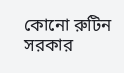কোনো রুটিন সরকার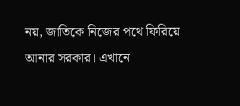নয়, জাতিকে নিজের পথে ফিরিয়ে আনার সরকার। এখানে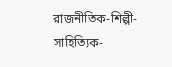রাজনীতিক-শিল্পী-সাহিত্যিক-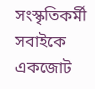সংস্কৃতিকর্মী সবাইকে একজোট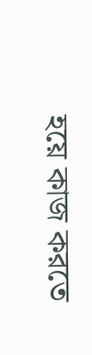হয়ে কাজ করতে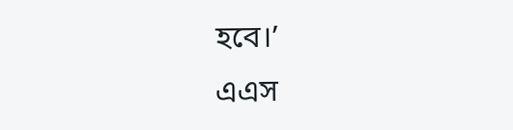হবে।’
এএস